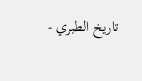تاريخ الطبري -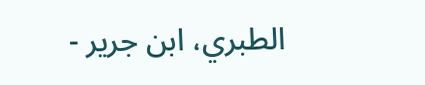الطبري، ابن جرير -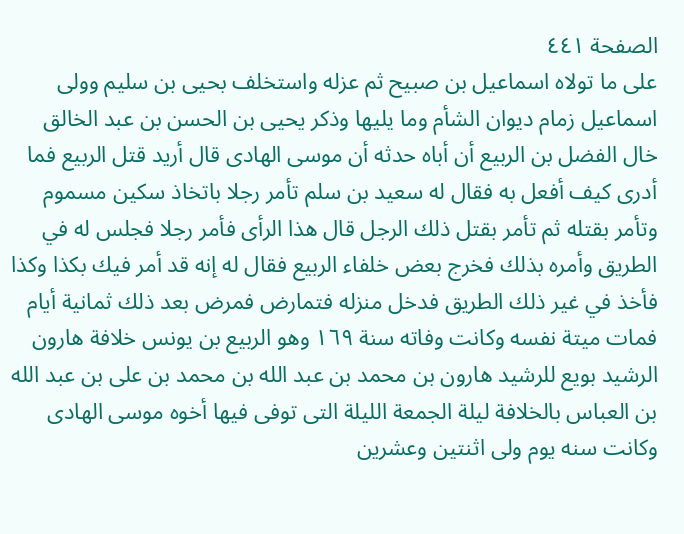الصفحة ٤٤١
على ما تولاه اسماعيل بن صبيح ثم عزله واستخلف بحيى بن سليم وولى اسماعيل زمام ديوان الشأم وما يليها وذكر يحيى بن الحسن بن عبد الخالق خال الفضل بن الربيع أن أباه حدثه أن موسى الهادى قال أريد قتل الربيع فما أدرى كيف أفعل به فقال له سعيد بن سلم تأمر رجلا باتخاذ سكين مسموم وتأمر بقتله ثم تأمر بقتل ذلك الرجل قال هذا الرأى فأمر رجلا فجلس له في الطريق وأمره بذلك فخرج بعض خلفاء الربيع فقال له إنه قد أمر فيك بكذا وكذا فأخذ في غير ذلك الطريق فدخل منزله فتمارض فمرض بعد ذلك ثمانية أيام فمات ميتة نفسه وكانت وفاته سنة ١٦٩ وهو الربيع بن يونس خلافة هارون الرشيد بويع للرشيد هارون بن محمد بن عبد الله بن محمد بن على بن عبد الله بن العباس بالخلافة ليلة الجمعة الليلة التى توفى فيها أخوه موسى الهادى وكانت سنه يوم ولى اثنتين وعشرين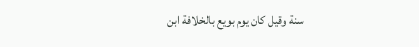سنة وقيل كان يوم بويع بالخلافة ابن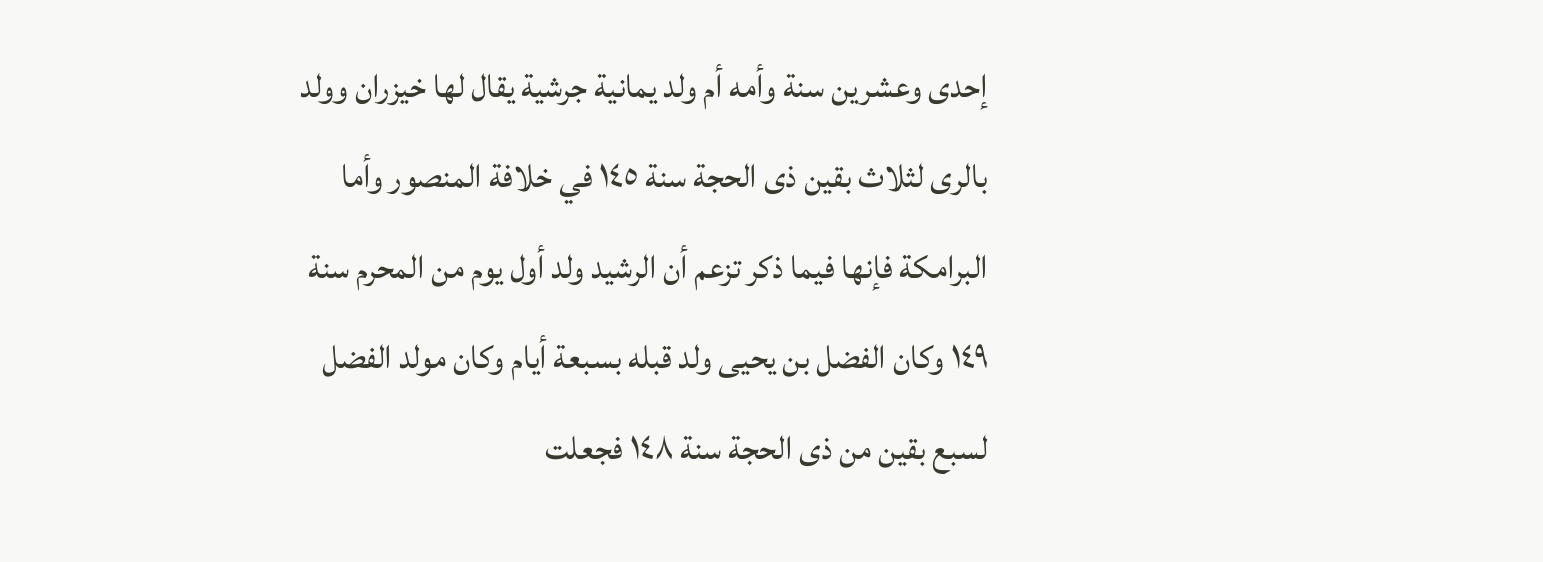إحدى وعشرين سنة وأمه أم ولد يمانية جرشية يقال لها خيزران وولد بالرى لثلاث بقين ذى الحجة سنة ١٤٥ في خلافة المنصور وأما البرامكة فإنها فيما ذكر تزعم أن الرشيد ولد أول يوم من المحرم سنة ١٤٩ وكان الفضل بن يحيى ولد قبله بسبعة أيام وكان مولد الفضل لسبع بقين من ذى الحجة سنة ١٤٨ فجعلت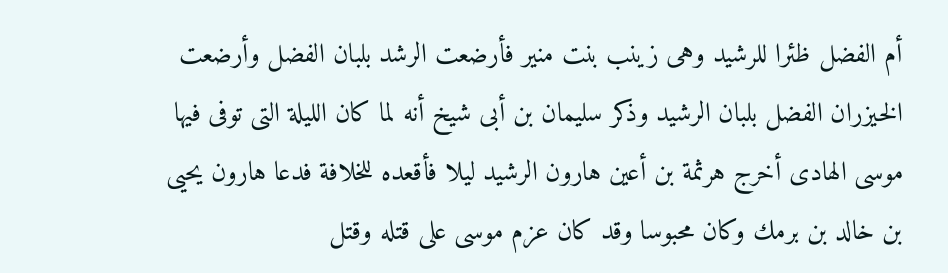أم الفضل ظئرا للرشيد وهى زينب بنت منير فأرضعت الرشد بلبان الفضل وأرضعت الخيزران الفضل بلبان الرشيد وذكر سليمان بن أبى شيخ أنه لما كان الليلة التى توفى فيها موسى الهادى أخرج هرثمة بن أعين هارون الرشيد ليلا فأقعده للخلافة فدعا هارون يحيى بن خالد بن برمك وكان محبوسا وقد كان عزم موسى على قتله وقتل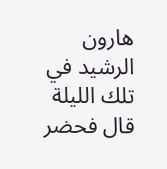هارون الرشيد في تلك الليلة قال فحضر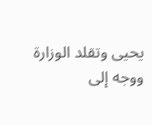يحيى وتقلد الوزارة ووجه إلى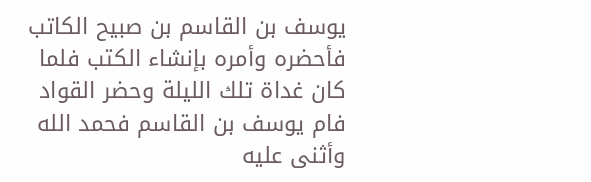يوسف بن القاسم بن صبيح الكاتب فأحضره وأمره بإنشاء الكتب فلما كان غداة تلك الليلة وحضر القواد فام يوسف بن القاسم فحمد الله وأثنى عليه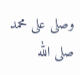وصلى على محمد صلى الله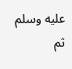عليه وسلم ثم